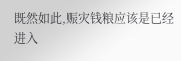既然如此,赈灾钱粮应该是已经进入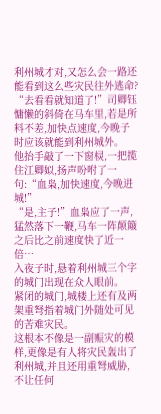利州城才对,又怎么会一路还能看到这么些灾民往外逃命?
“去看看就知道了!”司卿钰慵懒的斜倚在马车里,若是所料不差,加快点速度,今晚子时应该就能到利州城外。
他抬手敲了一下窗棂,一把揽住江卿姒,扬声吩咐了一句:“血枭,加快速度,今晚进城!”
“是,主子!”血枭应了一声,猛然落下一鞭,马车一阵颠簸之后比之前速度快了近一倍…
入夜子时,悬着利州城三个字的城门出现在众人眼前。
紧闭的城门,城楼上还有及两架重弩指着城门外随处可见的苦难灾民。
这根本不像是一副赈灾的模样,更像是有人将灾民轰出了利州城,并且还用重弩威胁,不让任何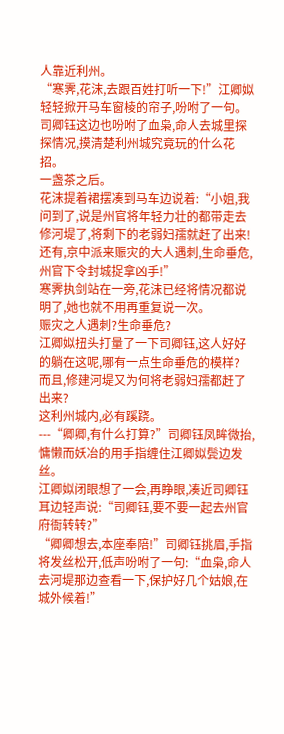人靠近利州。
“寒霁,花沫,去跟百姓打听一下!”江卿姒轻轻掀开马车窗棱的帘子,吩咐了一句。
司卿钰这边也吩咐了血枭,命人去城里探探情况,摸清楚利州城究竟玩的什么花招。
一盏茶之后。
花沫提着裙摆凑到马车边说着:“小姐,我问到了,说是州官将年轻力壮的都带走去修河堤了,将剩下的老弱妇孺就赶了出来!还有,京中派来赈灾的大人遇刺,生命垂危,州官下令封城捉拿凶手!”
寒霁执剑站在一旁,花沫已经将情况都说明了,她也就不用再重复说一次。
赈灾之人遇刺?生命垂危?
江卿姒扭头打量了一下司卿钰,这人好好的躺在这呢,哪有一点生命垂危的模样?
而且,修建河堤又为何将老弱妇孺都赶了出来?
这利州城内,必有蹊跷。
---“卿卿,有什么打算?”司卿钰凤眸微抬,慵懒而妖冶的用手指缠住江卿姒鬓边发丝。
江卿姒闭眼想了一会,再睁眼,凑近司卿钰耳边轻声说:“司卿钰,要不要一起去州官府衙转转?”
“卿卿想去,本座奉陪!”司卿钰挑眉,手指将发丝松开,低声吩咐了一句:“血枭,命人去河堤那边查看一下,保护好几个姑娘,在城外候着!”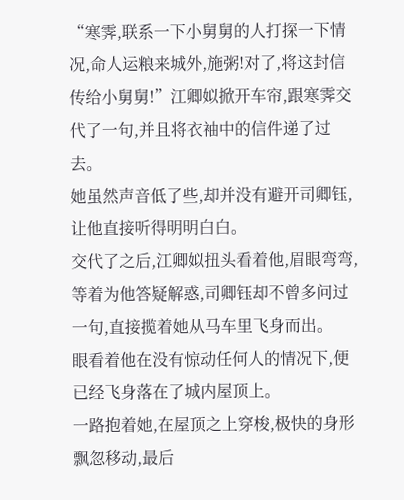“寒霁,联系一下小舅舅的人打探一下情况,命人运粮来城外,施粥!对了,将这封信传给小舅舅!”江卿姒掀开车帘,跟寒霁交代了一句,并且将衣袖中的信件递了过去。
她虽然声音低了些,却并没有避开司卿钰,让他直接听得明明白白。
交代了之后,江卿姒扭头看着他,眉眼弯弯,等着为他答疑解惑,司卿钰却不曾多问过一句,直接揽着她从马车里飞身而出。
眼看着他在没有惊动任何人的情况下,便已经飞身落在了城内屋顶上。
一路抱着她,在屋顶之上穿梭,极快的身形飘忽移动,最后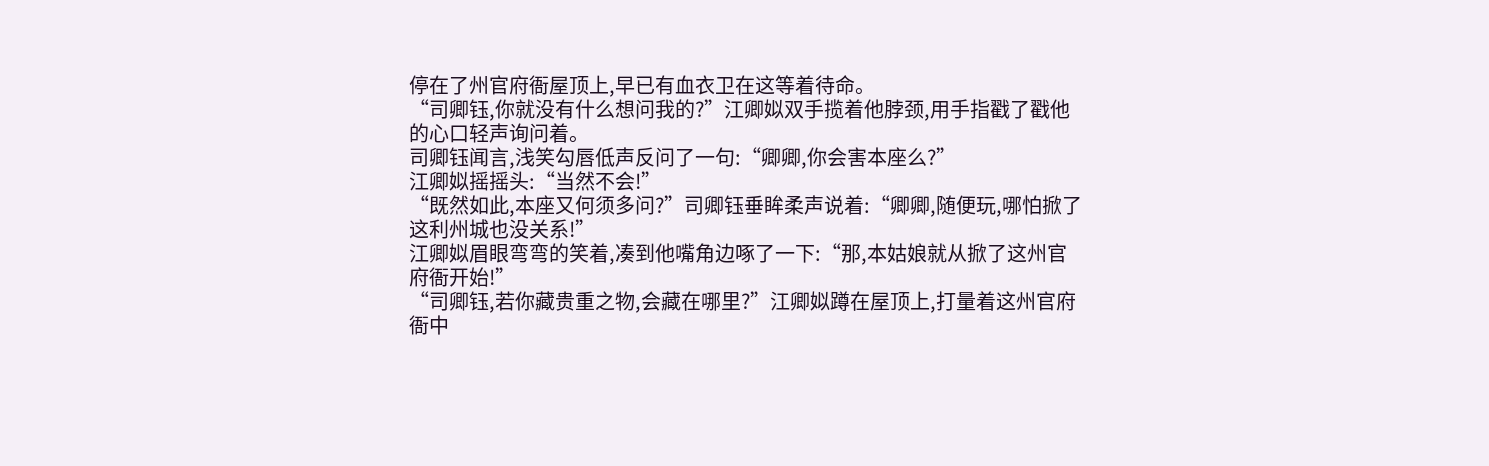停在了州官府衙屋顶上,早已有血衣卫在这等着待命。
“司卿钰,你就没有什么想问我的?”江卿姒双手揽着他脖颈,用手指戳了戳他的心口轻声询问着。
司卿钰闻言,浅笑勾唇低声反问了一句:“卿卿,你会害本座么?”
江卿姒摇摇头:“当然不会!”
“既然如此,本座又何须多问?”司卿钰垂眸柔声说着:“卿卿,随便玩,哪怕掀了这利州城也没关系!”
江卿姒眉眼弯弯的笑着,凑到他嘴角边啄了一下:“那,本姑娘就从掀了这州官府衙开始!”
“司卿钰,若你藏贵重之物,会藏在哪里?”江卿姒蹲在屋顶上,打量着这州官府衙中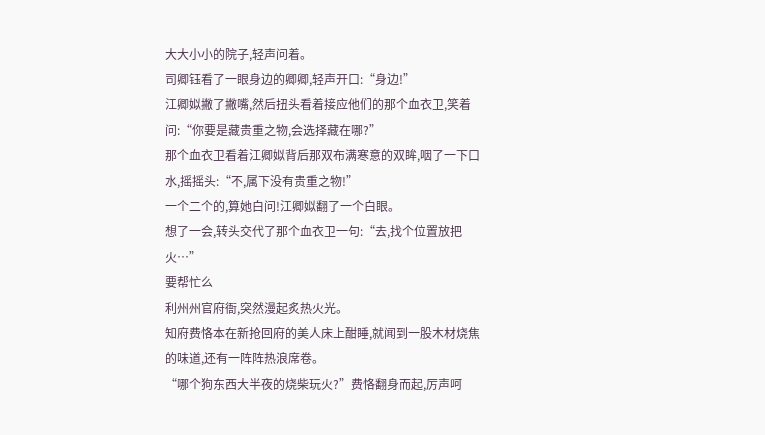大大小小的院子,轻声问着。
司卿钰看了一眼身边的卿卿,轻声开口:“身边!”
江卿姒撇了撇嘴,然后扭头看着接应他们的那个血衣卫,笑着问:“你要是藏贵重之物,会选择藏在哪?”
那个血衣卫看着江卿姒背后那双布满寒意的双眸,咽了一下口水,摇摇头:“不,属下没有贵重之物!”
一个二个的,算她白问!江卿姒翻了一个白眼。
想了一会,转头交代了那个血衣卫一句:“去,找个位置放把火…”
要帮忙么
利州州官府衙,突然漫起炙热火光。
知府费恪本在新抢回府的美人床上酣睡,就闻到一股木材烧焦的味道,还有一阵阵热浪席卷。
“哪个狗东西大半夜的烧柴玩火?”费恪翻身而起,厉声呵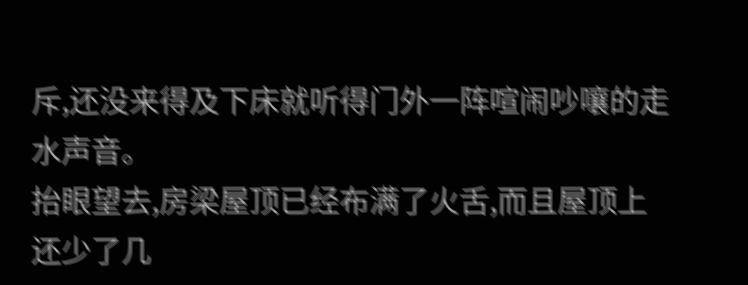斥,还没来得及下床就听得门外一阵喧闹吵嚷的走水声音。
抬眼望去,房梁屋顶已经布满了火舌,而且屋顶上还少了几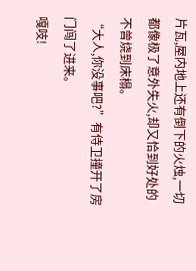片瓦,屋内地上还有倒下的火烛,一切都像极了意外失火,却又恰到好处的不曾烧到床榻。
“大人,你没事吧?”有侍卫撞开了房门闯了进来。
嘎吱!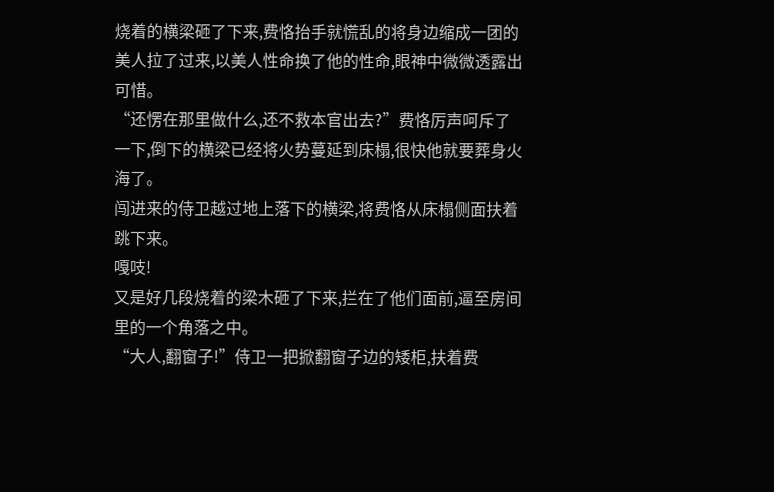烧着的横梁砸了下来,费恪抬手就慌乱的将身边缩成一团的美人拉了过来,以美人性命换了他的性命,眼神中微微透露出可惜。
“还愣在那里做什么,还不救本官出去?”费恪厉声呵斥了一下,倒下的横梁已经将火势蔓延到床榻,很快他就要葬身火海了。
闯进来的侍卫越过地上落下的横梁,将费恪从床榻侧面扶着跳下来。
嘎吱!
又是好几段烧着的梁木砸了下来,拦在了他们面前,逼至房间里的一个角落之中。
“大人,翻窗子!”侍卫一把掀翻窗子边的矮柜,扶着费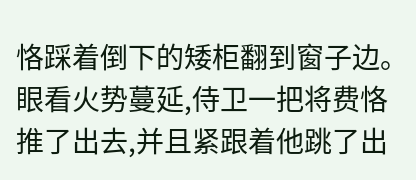恪踩着倒下的矮柜翻到窗子边。
眼看火势蔓延,侍卫一把将费恪推了出去,并且紧跟着他跳了出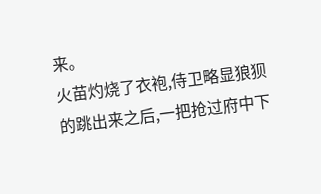来。
火苗灼烧了衣袍,侍卫略显狼狈的跳出来之后,一把抢过府中下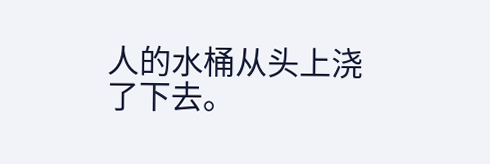人的水桶从头上浇了下去。